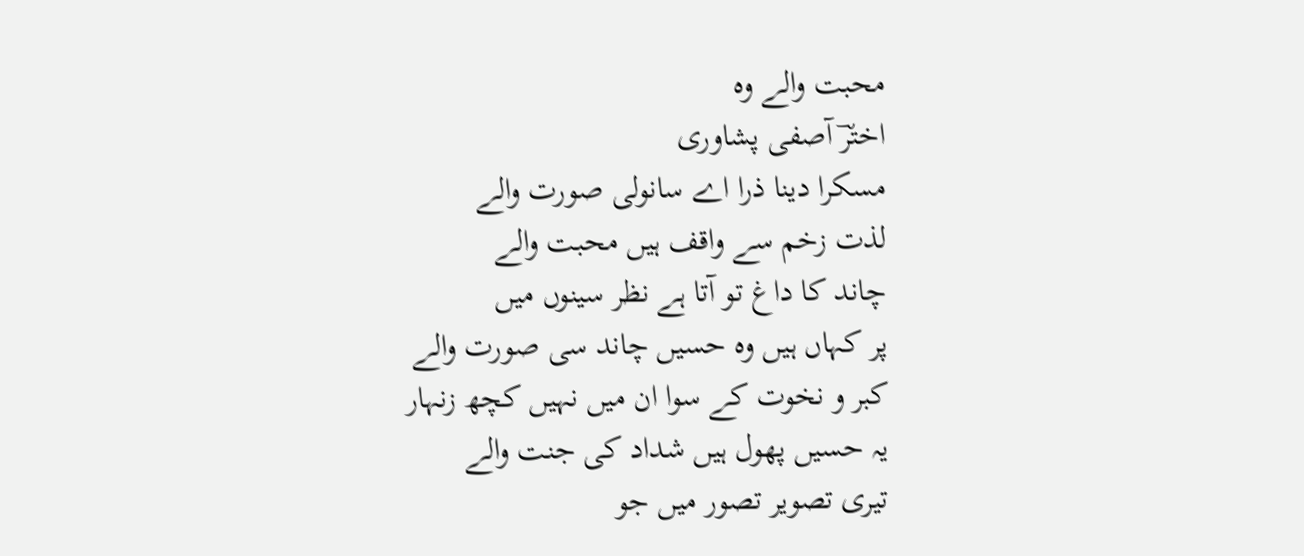محبت والے وہ
اخترؔ آصفی پشاوری
مسکرا دینا ذرا اے سانولی صورت والے
لذت زخم سے واقف ہیں محبت والے
چاند کا داغ تو آتا ہے نظر سینوں میں
پر کہاں ہیں وہ حسیں چاند سی صورت والے
کبر و نخوت کے سوا ان میں نہیں کچھ زنہار
یہ حسیں پھول ہیں شداد کی جنت والے
تیری تصویر تصور میں جو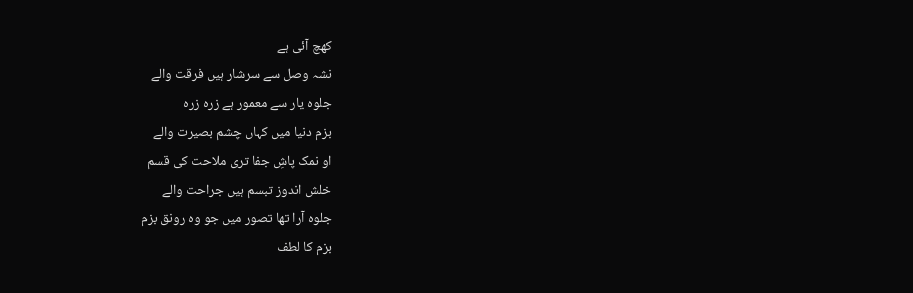کھچ آئی ہے
نشہ وصل سے سرشار ہیں فرقت والے
جلوه یار سے معمور ہے زرہ زرہ
بزم دنیا میں کہاں چشم بصیرت والے
او نمک پاشِ جفا تری ملاحت کی قسم
خلش اندوز تبسم ہیں جراحت والے
جلوہ آرا تھا تصور میں جو وہ رونق بزم
بزم کا لطف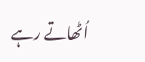اُٹھاتے رہے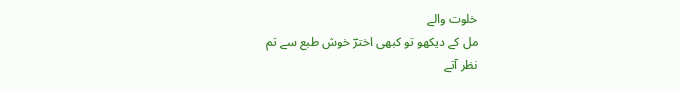خلوت والے
مل کے دیکھو تو کبھی اخترؔ خوش طبع سے تم
نظر آتے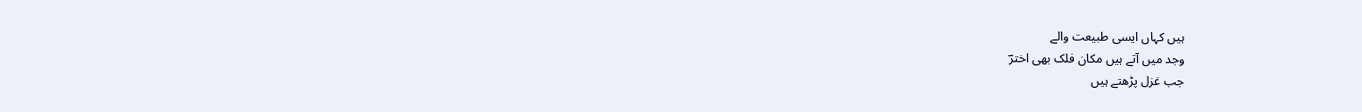ہیں کہاں ایسی طبیعت والے
وجد میں آتے ہیں مکان فلک بھی اخترؔ
جب غزل پڑھتے ہیں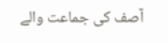آصف کی جماعت والے